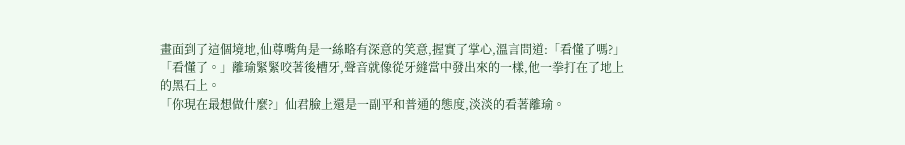畫面到了這個境地,仙尊嘴角是一絲略有深意的笑意,握實了掌心,溫言問道:「看懂了嗎?」
「看懂了。」離瑜緊緊咬著後槽牙,聲音就像從牙縫當中發出來的一樣,他一拳打在了地上的黑石上。
「你現在最想做什麼?」仙君臉上還是一副平和普通的態度,淡淡的看著離瑜。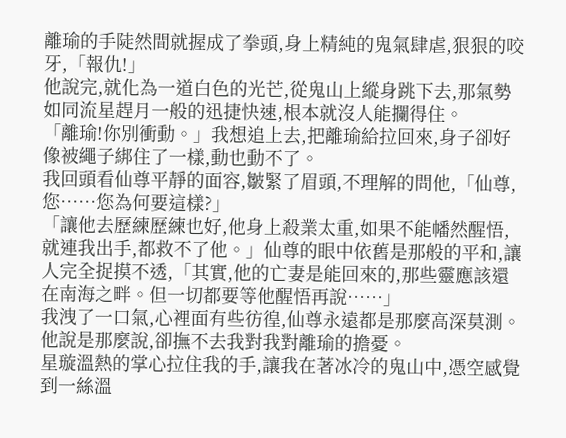離瑜的手陡然間就握成了拳頭,身上精純的鬼氣肆虐,狠狠的咬牙,「報仇!」
他說完,就化為一道白色的光芒,從鬼山上縱身跳下去,那氣勢如同流星趕月一般的迅捷快速,根本就沒人能攔得住。
「離瑜!你別衝動。」我想追上去,把離瑜給拉回來,身子卻好像被繩子綁住了一樣,動也動不了。
我回頭看仙尊平靜的面容,皺緊了眉頭,不理解的問他,「仙尊,您……您為何要這樣?」
「讓他去歷練歷練也好,他身上殺業太重,如果不能幡然醒悟,就連我出手,都救不了他。」仙尊的眼中依舊是那般的平和,讓人完全捉摸不透,「其實,他的亡妻是能回來的,那些靈應該還在南海之畔。但一切都要等他醒悟再說……」
我洩了一口氣,心裡面有些彷徨,仙尊永遠都是那麼高深莫測。他說是那麼說,卻撫不去我對我對離瑜的擔憂。
星璇溫熱的掌心拉住我的手,讓我在著冰冷的鬼山中,憑空感覺到一絲溫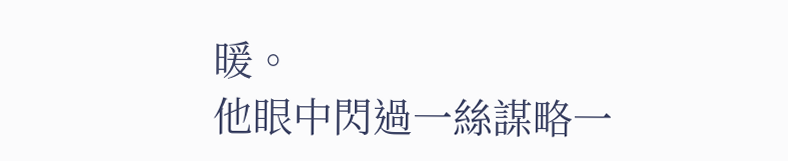暖。
他眼中閃過一絲謀略一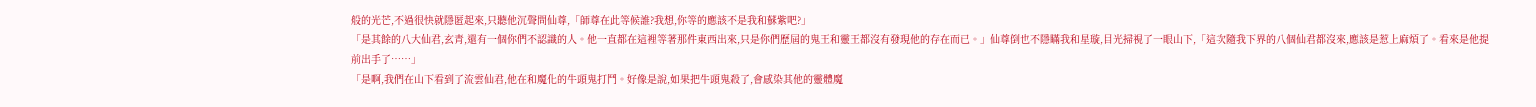般的光芒,不過很快就隱匿起來,只聽他沉聲問仙尊,「師尊在此等候誰?我想,你等的應該不是我和蘇紫吧?」
「是其餘的八大仙君,玄青,還有一個你們不認識的人。他一直都在這裡等著那件東西出來,只是你們歷屆的鬼王和靈王都沒有發現他的存在而已。」仙尊倒也不隱瞞我和星璇,目光掃視了一眼山下,「這次隨我下界的八個仙君都沒來,應該是惹上麻煩了。看來是他提前出手了……」
「是啊,我們在山下看到了流雲仙君,他在和魔化的牛頭鬼打鬥。好像是說,如果把牛頭鬼殺了,會感染其他的靈體魔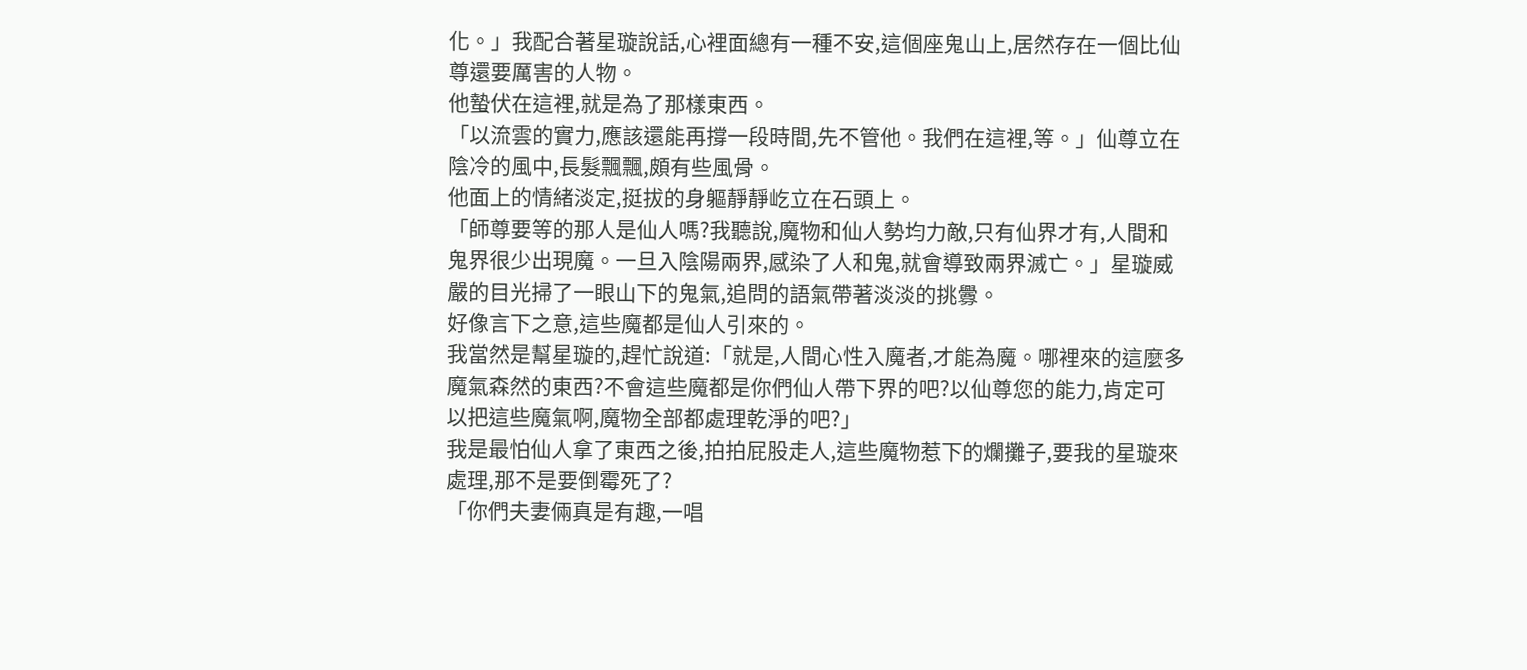化。」我配合著星璇說話,心裡面總有一種不安,這個座鬼山上,居然存在一個比仙尊還要厲害的人物。
他蟄伏在這裡,就是為了那樣東西。
「以流雲的實力,應該還能再撐一段時間,先不管他。我們在這裡,等。」仙尊立在陰冷的風中,長髮飄飄,頗有些風骨。
他面上的情緒淡定,挺拔的身軀靜靜屹立在石頭上。
「師尊要等的那人是仙人嗎?我聽說,魔物和仙人勢均力敵,只有仙界才有,人間和鬼界很少出現魔。一旦入陰陽兩界,感染了人和鬼,就會導致兩界滅亡。」星璇威嚴的目光掃了一眼山下的鬼氣,追問的語氣帶著淡淡的挑釁。
好像言下之意,這些魔都是仙人引來的。
我當然是幫星璇的,趕忙說道:「就是,人間心性入魔者,才能為魔。哪裡來的這麼多魔氣森然的東西?不會這些魔都是你們仙人帶下界的吧?以仙尊您的能力,肯定可以把這些魔氣啊,魔物全部都處理乾淨的吧?」
我是最怕仙人拿了東西之後,拍拍屁股走人,這些魔物惹下的爛攤子,要我的星璇來處理,那不是要倒霉死了?
「你們夫妻倆真是有趣,一唱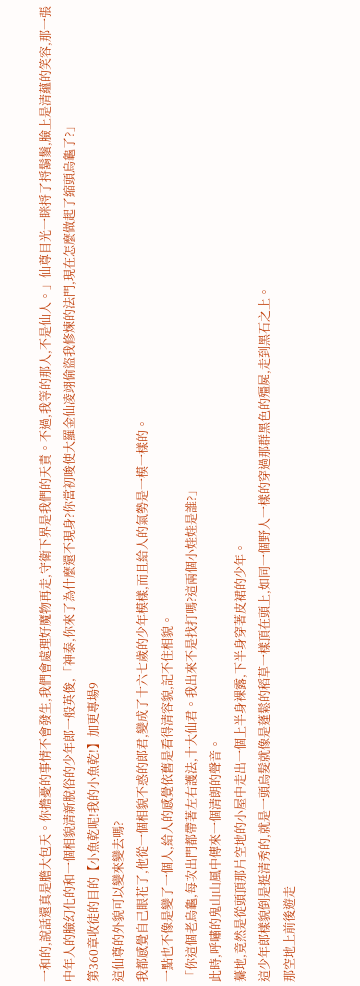一和的,說話還真是膽大包天。你擔憂的事情不會發生,我們會處理好魔物再走,守衛下界是我們的天責。不過,我等的那人,不是仙人。」仙尊目光一眯捋了捋鬍鬚,臉上是清蘊的笑容,那一張中年人的臉幻化的和一個相貌清新脫俗的少年郎一般英俊,「神泰,你來了為什麼還不現身?你當初唆使大羅金仙凌翊偷盜我修煉的法門,現在怎麼做起了縮頭烏龜了?」
第360章收徒的目的【小魚乾呢!我的小魚乾!】加更專場9
這仙尊的外貌可以變來變去嗎?
我都感覺自己眼花了,他從一個相貌不惑的郎君,變成了十六七歲的少年模樣,而且給人的氣勢是一模一樣的。
一點也不像是變了一個人,給人的感覺依舊是看得清容貌,記不住相貌。
「你這個老烏龜,每次出門都帶著左右護法,十大仙君。我出來不是找打嗎?這兩個小娃娃是誰?」
此時,呼嘯的鬼山山風中傳來一個清朗的聲音。
驀地,竟然是從頭頂那片空地的小屋中走出一個上半身裸露,下半身穿著皮裙的少年。
這少年郎樣貌倒是挺清秀的,就是一頭烏髮就像是蓬鬆的稻草一樣頂在頭上,如同一個野人一樣的穿過那群黑色的殭屍,走到黑石之上。
那空地上前後遊走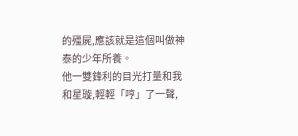的殭屍,應該就是這個叫做神泰的少年所養。
他一雙鋒利的目光打量和我和星璇,輕輕「哼」了一聲,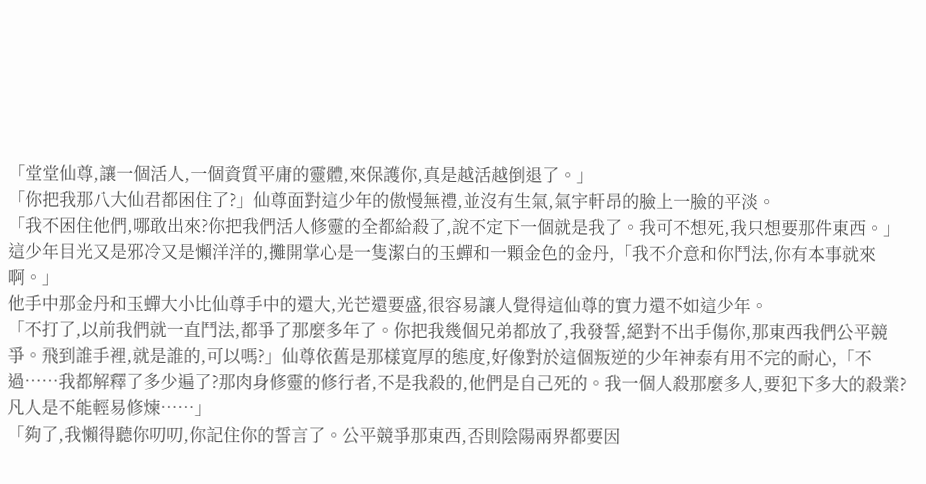「堂堂仙尊,讓一個活人,一個資質平庸的靈體,來保護你,真是越活越倒退了。」
「你把我那八大仙君都困住了?」仙尊面對這少年的傲慢無禮,並沒有生氣,氣宇軒昂的臉上一臉的平淡。
「我不困住他們,哪敢出來?你把我們活人修靈的全都給殺了,說不定下一個就是我了。我可不想死,我只想要那件東西。」這少年目光又是邪冷又是懶洋洋的,攤開掌心是一隻潔白的玉蟬和一顆金色的金丹,「我不介意和你鬥法,你有本事就來啊。」
他手中那金丹和玉蟬大小比仙尊手中的還大,光芒還要盛,很容易讓人覺得這仙尊的實力還不如這少年。
「不打了,以前我們就一直鬥法,都爭了那麼多年了。你把我幾個兄弟都放了,我發誓,絕對不出手傷你,那東西我們公平競爭。飛到誰手裡,就是誰的,可以嗎?」仙尊依舊是那樣寬厚的態度,好像對於這個叛逆的少年神泰有用不完的耐心,「不過……我都解釋了多少遍了?那肉身修靈的修行者,不是我殺的,他們是自己死的。我一個人殺那麼多人,要犯下多大的殺業?凡人是不能輕易修煉……」
「夠了,我懶得聽你叨叨,你記住你的誓言了。公平競爭那東西,否則陰陽兩界都要因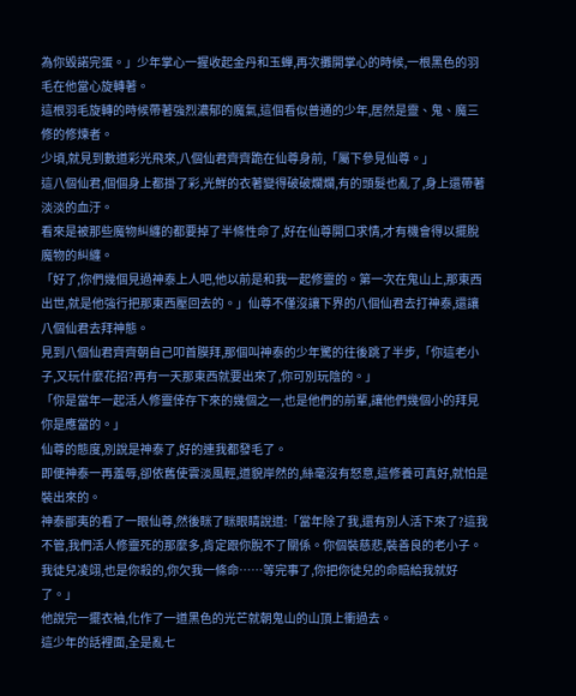為你毀諾完蛋。」少年掌心一握收起金丹和玉蟬,再次攤開掌心的時候,一根黑色的羽毛在他當心旋轉著。
這根羽毛旋轉的時候帶著強烈濃郁的魔氣,這個看似普通的少年,居然是靈、鬼、魔三修的修煉者。
少頃,就見到數道彩光飛來,八個仙君齊齊跪在仙尊身前,「屬下參見仙尊。」
這八個仙君,個個身上都掛了彩,光鮮的衣著變得破破爛爛,有的頭髮也亂了,身上還帶著淡淡的血汙。
看來是被那些魔物糾纏的都要掉了半條性命了,好在仙尊開口求情,才有機會得以擺脫魔物的糾纏。
「好了,你們幾個見過神泰上人吧,他以前是和我一起修靈的。第一次在鬼山上,那東西出世,就是他強行把那東西壓回去的。」仙尊不僅沒讓下界的八個仙君去打神泰,還讓八個仙君去拜神態。
見到八個仙君齊齊朝自己叩首膜拜,那個叫神泰的少年驚的往後跳了半步,「你這老小子,又玩什麼花招?再有一天那東西就要出來了,你可別玩陰的。」
「你是當年一起活人修靈倖存下來的幾個之一,也是他們的前輩,讓他們幾個小的拜見你是應當的。」
仙尊的態度,別說是神泰了,好的連我都發毛了。
即便神泰一再羞辱,卻依舊使雲淡風輕,道貌岸然的,絲毫沒有怒意,這修養可真好,就怕是裝出來的。
神泰鄙夷的看了一眼仙尊,然後眯了眯眼睛說道:「當年除了我,還有別人活下來了?這我不管,我們活人修靈死的那麼多,肯定跟你脫不了關係。你個裝慈悲,裝善良的老小子。我徒兒凌翊,也是你殺的,你欠我一條命……等完事了,你把你徒兒的命賠給我就好了。」
他說完一擺衣袖,化作了一道黑色的光芒就朝鬼山的山頂上衝過去。
這少年的話裡面,全是亂七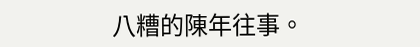八糟的陳年往事。